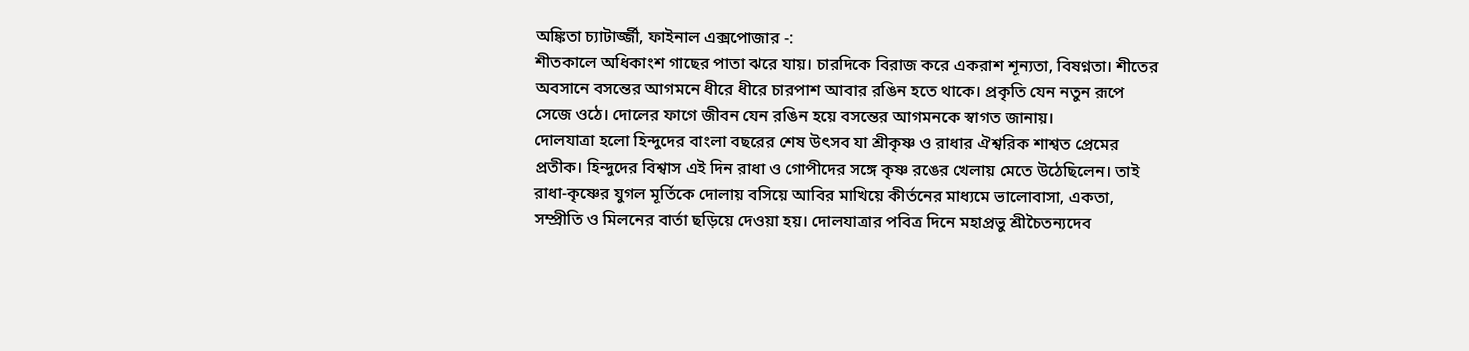অঙ্কিতা চ্যাটার্জ্জী, ফাইনাল এক্সপোজার -:
শীতকালে অধিকাংশ গাছের পাতা ঝরে যায়। চারদিকে বিরাজ করে একরাশ শূন্যতা, বিষণ্নতা। শীতের অবসানে বসন্তের আগমনে ধীরে ধীরে চারপাশ আবার রঙিন হতে থাকে। প্রকৃতি যেন নতুন রূপে সেজে ওঠে। দোলের ফাগে জীবন যেন রঙিন হয়ে বসন্তের আগমনকে স্বাগত জানায়।
দোলযাত্রা হলো হিন্দুদের বাংলা বছরের শেষ উৎসব যা শ্রীকৃষ্ণ ও রাধার ঐশ্বরিক শাশ্বত প্রেমের প্রতীক। হিন্দুদের বিশ্বাস এই দিন রাধা ও গোপীদের সঙ্গে কৃষ্ণ রঙের খেলায় মেতে উঠেছিলেন। তাই রাধা-কৃষ্ণের যুগল মূর্তিকে দোলায় বসিয়ে আবির মাখিয়ে কীর্তনের মাধ্যমে ভালোবাসা, একতা, সম্প্রীতি ও মিলনের বার্তা ছড়িয়ে দেওয়া হয়। দোলযাত্রার পবিত্র দিনে মহাপ্রভু শ্রীচৈতন্যদেব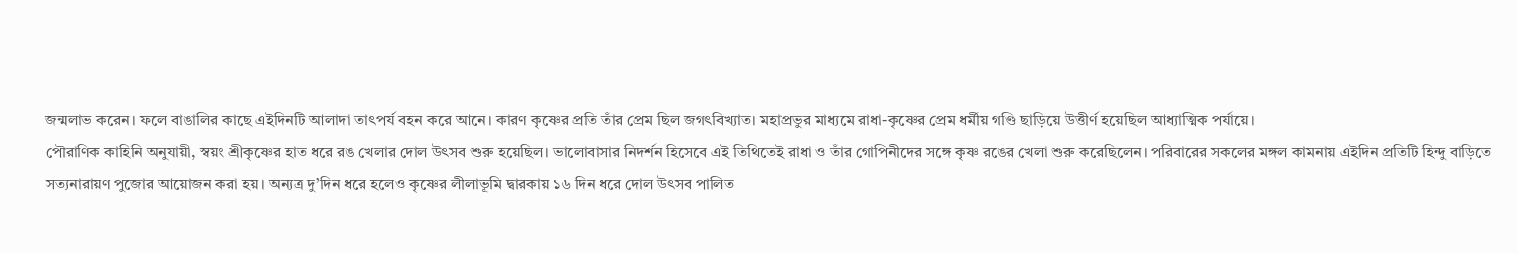জন্মলাভ করেন। ফলে বাঙালির কাছে এইদিনটি আলাদা তাৎপর্য বহন করে আনে। কারণ কৃষ্ণের প্রতি তাঁর প্রেম ছিল জগৎবিখ্যাত। মহাপ্রভুর মাধ্যমে রাধা-কৃষ্ণের প্রেম ধর্মীয় গণ্ডি ছাড়িয়ে উত্তীর্ণ হয়েছিল আধ্যাত্মিক পর্যায়ে।
পৌরাণিক কাহিনি অনুযায়ী, স্বয়ং শ্রীকৃষ্ণের হাত ধরে রঙ খেলার দোল উৎসব শুরু হয়েছিল। ভালোবাসার নিদর্শন হিসেবে এই তিথিতেই রাধা ও তাঁর গোপিনীদের সঙ্গে কৃষ্ণ রঙের খেলা শুরু করেছিলেন। পরিবারের সকলের মঙ্গল কামনায় এইদিন প্রতিটি হিন্দু বাড়িতে সত্যনারায়ণ পুজোর আয়োজন করা হয়। অন্যত্র দু’দিন ধরে হলেও কৃষ্ণের লীলাভূমি দ্বারকায় ১৬ দিন ধরে দোল উৎসব পালিত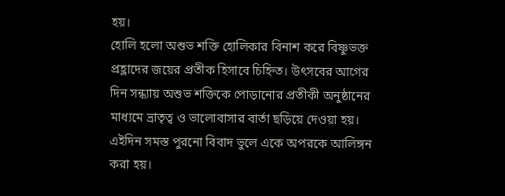হয়।
হোলি হলো অশুভ শক্তি হোলিকার বিনাশ করে বিষ্ণুভক্ত প্রহ্লাদের জয়ের প্রতীক হিসাবে চিহ্নিত। উৎসবের আগের দিন সন্ধ্যায় অশুভ শক্তিকে পোড়ানোর প্রতীকী অনুষ্ঠানের মাধ্যমে ভ্রাতৃত্ব ও ভালোবাসার বার্তা ছড়িয়ে দেওয়া হয়। এইদিন সমস্ত পুরনো বিবাদ ভুলে একে অপরকে আলিঙ্গন করা হয়।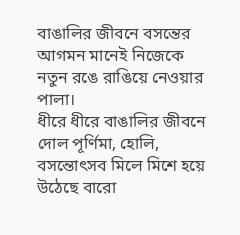বাঙালির জীবনে বসন্তের আগমন মানেই নিজেকে নতুন রঙে রাঙিয়ে নেওয়ার পালা।
ধীরে ধীরে বাঙালির জীবনে দোল পূর্ণিমা, হোলি, বসন্তোৎসব মিলে মিশে হয়ে উঠেছে বারো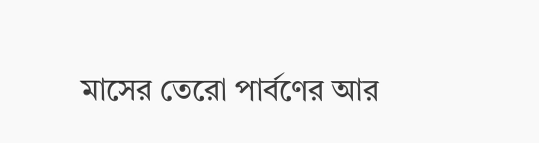মাসের তেরো পার্বণের আর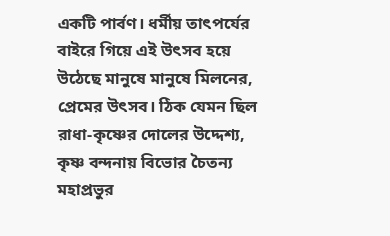একটি পার্বণ। ধর্মীয় তাৎপর্যের বাইরে গিয়ে এই উৎসব হয়ে উঠেছে মানুষে মানুষে মিলনের, প্রেমের উৎসব। ঠিক যেমন ছিল রাধা-কৃষ্ণের দোলের উদ্দেশ্য, কৃষ্ণ বন্দনায় বিভোর চৈতন্য মহাপ্রভুর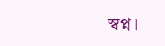স্বপ্ন।